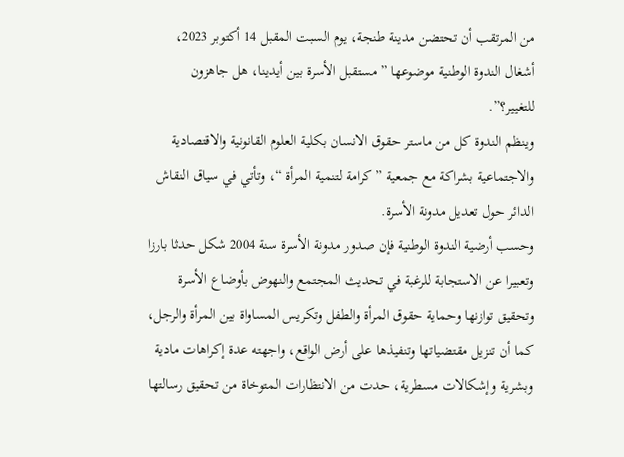من المرتقب أن تحتضن مدينة طنجة، يوم السبت المقبل 14 أكتوبر 2023، أشغال الندوة الوطنية موضوعها ” مستقبل الأسرة بين أيدينا، هل جاهزون للتغيير؟”.
وينظم الندوة كل من ماستر حقوق الانسان بكلية العلوم القانونية والاقتصادية والاجتماعية بشراكة مع جمعية ” كرامة لتنمية المرأة “، وتأتي في سياق النقاش الدائر حول تعديل مدونة الأسرة.
وحسب أرضية الندوة الوطنية فإن صدور مدونة الأسرة سنة 2004 شكل حدثا بارزا وتعبيرا عن الاستجابة للرغبة في تحديث المجتمع والنهوض بأوضاع الأسرة وتحقيق توازنها وحماية حقوق المرأة والطفل وتكريس المساواة بين المرأة والرجل، كما أن تنزيل مقتضياتها وتنفيذها على أرض الواقع، واجهته عدة إكراهات مادية وبشرية وإشكالات مسطرية، حدت من الانتظارات المتوخاة من تحقيق رسالتها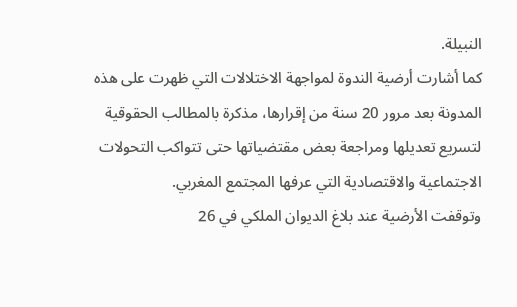النبيلة.
كما أشارت أرضية الندوة لمواجهة الاختلالات التي ظهرت على هذه المدونة بعد مرور 20 سنة من إقرارها، مذكرة بالمطالب الحقوقية لتسريع تعديلها ومراجعة بعض مقتضياتها حتى تتواكب التحولات الاجتماعية والاقتصادية التي عرفها المجتمع المغربي.
وتوقفت الأرضية عند بلاغ الديوان الملكي في 26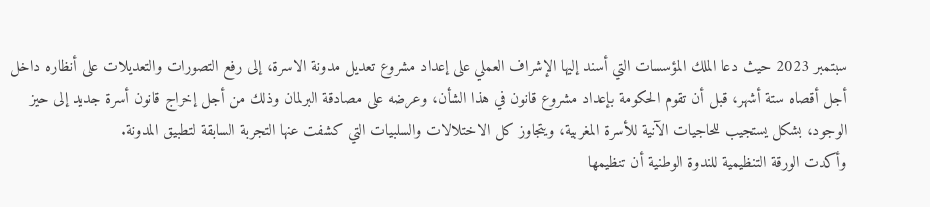سبتمبر 2023 حيث دعا الملك المؤسسات التي أسند إليها الإشراف العملي على إعداد مشروع تعديل مدونة الاسرة، إلى رفع التصورات والتعديلات على أنظاره داخل أجل أقصاه ستة أشهر، قبل أن تقوم الحكومة بإعداد مشروع قانون في هذا الشأن، وعرضه على مصادقة البرلمان وذلك من أجل إخراج قانون أسرة جديد إلى حيز الوجود، بشكل يستجيب للحاجيات الآنية للأسرة المغربية، ويتجاوز كل الاختلالات والسلبيات التي كشفت عنها التجربة السابقة لتطبيق المدونة.
وأكدت الورقة التنظيمية للندوة الوطنية أن تنظيمها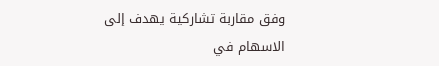وفق مقاربة تشاركية يهدف إلى الاسهام في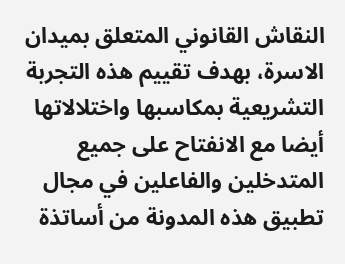النقاش القانوني المتعلق بميدان الاسرة، بهدف تقييم هذه التجربة التشريعية بمكاسبها واختلالاتها أيضا مع الانفتاح على جميع المتدخلين والفاعلين في مجال تطبيق هذه المدونة من أساتذة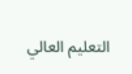التعليم العالي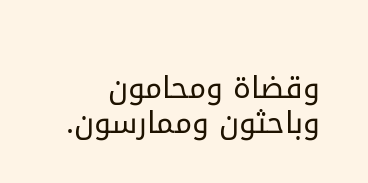وقضاة ومحامون وباحثون وممارسون.